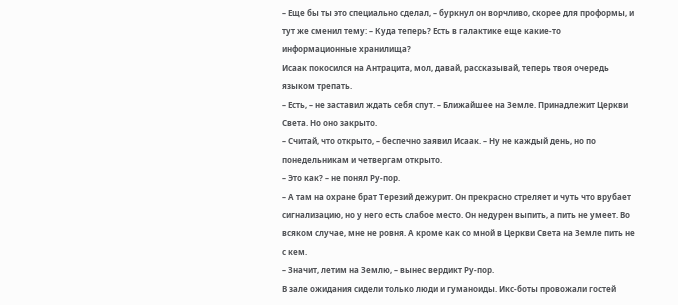– Еще бы ты это специально сделал, – буркнул он ворчливо, скорее для проформы, и тут же сменил тему: – Куда теперь? Есть в галактике еще какие-то информационные хранилища?
Исаак покосился на Антрацита, мол, давай, рассказывай, теперь твоя очередь языком трепать.
– Есть, – не заставил ждать себя спут. – Ближайшее на Земле. Принадлежит Церкви Света. Но оно закрыто.
– Считай, что открыто, – беспечно заявил Исаак. – Ну не каждый день, но по понедельникам и четвергам открыто.
– Это как? – не понял Ру-пор.
– А там на охране брат Терезий дежурит. Он прекрасно стреляет и чуть что врубает сигнализацию, но у него есть слабое место. Он недурен выпить, а пить не умеет. Во всяком случае, мне не ровня. А кроме как со мной в Церкви Света на Земле пить не с кем.
– Значит, летим на Землю, – вынес вердикт Ру-пор.
В зале ожидания сидели только люди и гуманоиды. Икс-боты провожали гостей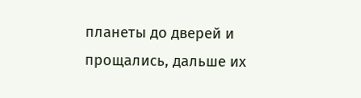планеты до дверей и прощались, дальше их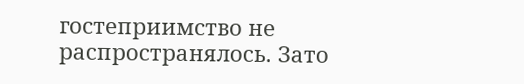гостеприимство не распространялось. Зато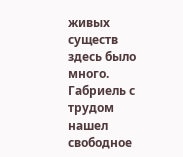живых существ здесь было много. Габриель с трудом нашел свободное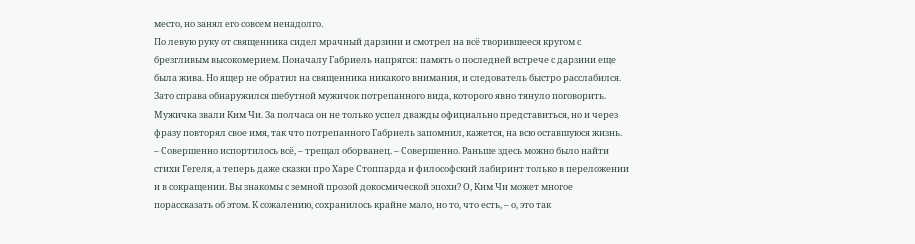место, но занял его совсем ненадолго.
По левую руку от священника сидел мрачный дарзини и смотрел на всё творившееся кругом с брезгливым высокомерием. Поначалу Габриель напрягся: память о последней встрече с дарзини еще была жива. Но ящер не обратил на священника никакого внимания, и следователь быстро расслабился.
Зато справа обнаружился шебутной мужичок потрепанного вида, которого явно тянуло поговорить. Мужичка звали Ким Чи. За полчаса он не только успел дважды официально представиться, но и через фразу повторял свое имя, так что потрепанного Габриель запомнил, кажется, на всю оставшуюся жизнь.
– Совершенно испортилось всё, – трещал оборванец. – Совершенно. Раньше здесь можно было найти стихи Гегеля, а теперь даже сказки про Харе Стоппарда и философский лабиринт только в переложении и в сокращении. Вы знакомы с земной прозой докосмической эпохи? О, Ким Чи может многое порассказать об этом. К сожалению, сохранилось крайне мало, но то, что есть, – о, это так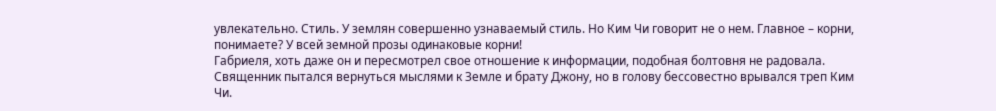увлекательно. Стиль. У землян совершенно узнаваемый стиль. Но Ким Чи говорит не о нем. Главное – корни, понимаете? У всей земной прозы одинаковые корни!
Габриеля, хоть даже он и пересмотрел свое отношение к информации, подобная болтовня не радовала. Священник пытался вернуться мыслями к Земле и брату Джону, но в голову бессовестно врывался треп Ким Чи.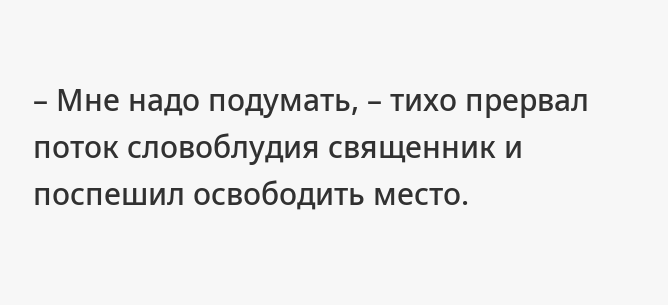– Мне надо подумать, – тихо прервал поток словоблудия священник и поспешил освободить место.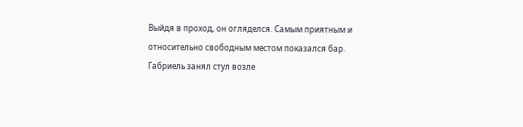Выйдя в проход, он огляделся. Самым приятным и относительно свободным местом показался бар. Габриель занял стул возле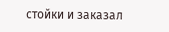стойки и заказал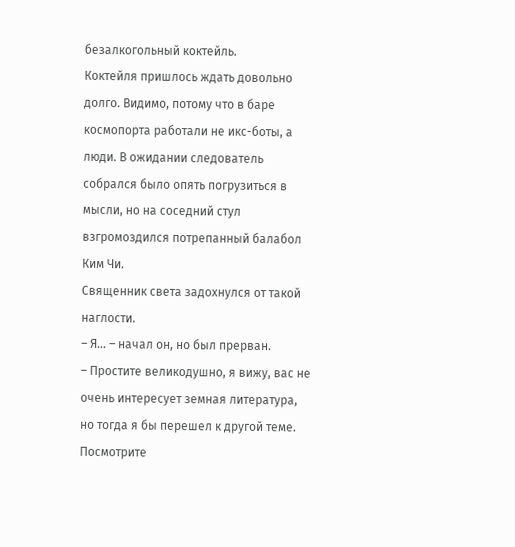безалкогольный коктейль.
Коктейля пришлось ждать довольно долго. Видимо, потому что в баре космопорта работали не икс-боты, а люди. В ожидании следователь собрался было опять погрузиться в мысли, но на соседний стул взгромоздился потрепанный балабол Ким Чи.
Священник света задохнулся от такой наглости.
– Я… – начал он, но был прерван.
– Простите великодушно, я вижу, вас не очень интересует земная литература, но тогда я бы перешел к другой теме. Посмотрите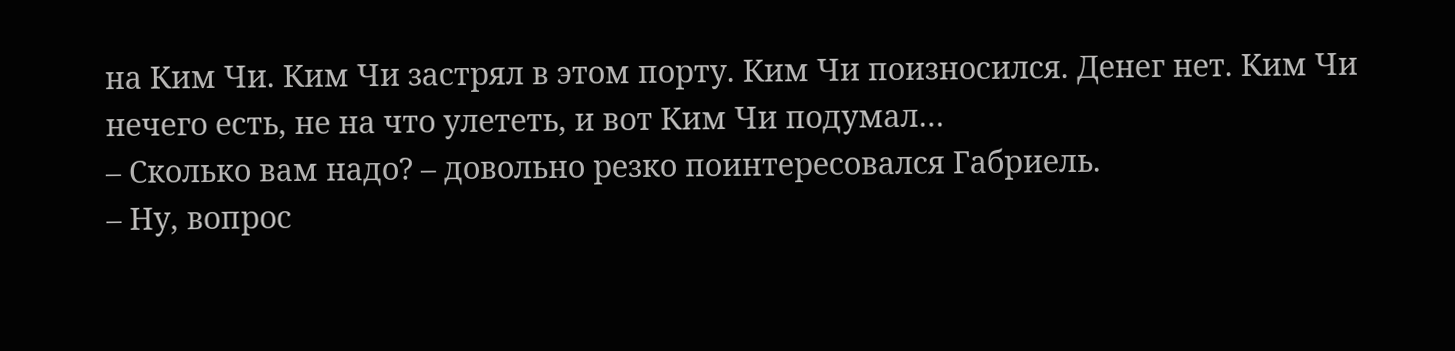на Ким Чи. Ким Чи застрял в этом порту. Ким Чи поизносился. Денег нет. Ким Чи нечего есть, не на что улететь, и вот Ким Чи подумал…
– Сколько вам надо? – довольно резко поинтересовался Габриель.
– Ну, вопрос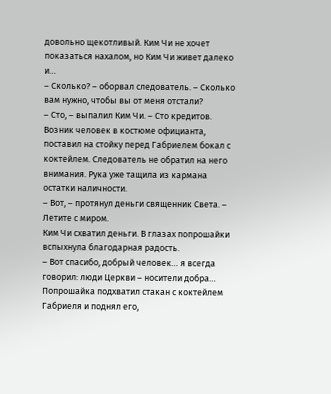довольно щекотливый. Ким Чи не хочет показаться нахалом, но Ким Чи живет далеко и…
– Сколько? – оборвал следователь. – Сколько вам нужно, чтобы вы от меня отстали?
– Сто, – выпалил Ким Чи. – Сто кредитов.
Возник человек в костюме официанта, поставил на стойку перед Габриелем бокал с коктейлем. Следователь не обратил на него внимания. Рука уже тащила из кармана остатки наличности.
– Вот, – протянул деньги священник Света. – Летите с миром.
Ким Чи схватил деньги. В глазах попрошайки вспыхнула благодарная радость.
– Вот спасибо, добрый человек… я всегда говорил: люди Церкви – носители добра…
Попрошайка подхватил стакан с коктейлем Габриеля и поднял его,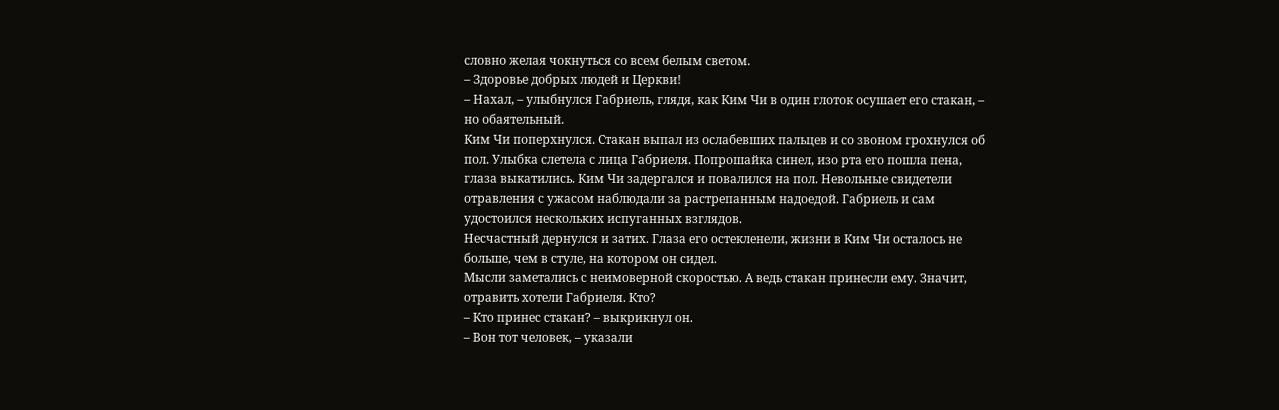словно желая чокнуться со всем белым светом.
– Здоровье добрых людей и Церкви!
– Нахал, – улыбнулся Габриель, глядя, как Ким Чи в один глоток осушает его стакан, – но обаятельный.
Ким Чи поперхнулся. Стакан выпал из ослабевших пальцев и со звоном грохнулся об пол. Улыбка слетела с лица Габриеля. Попрошайка синел, изо рта его пошла пена, глаза выкатились. Ким Чи задергался и повалился на пол. Невольные свидетели отравления с ужасом наблюдали за растрепанным надоедой. Габриель и сам удостоился нескольких испуганных взглядов.
Несчастный дернулся и затих. Глаза его остекленели, жизни в Ким Чи осталось не больше, чем в стуле, на котором он сидел.
Мысли заметались с неимоверной скоростью. А ведь стакан принесли ему. Значит, отравить хотели Габриеля. Кто?
– Кто принес стакан? – выкрикнул он.
– Вон тот человек, – указали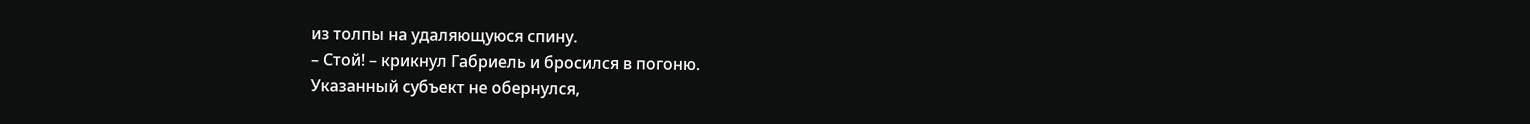из толпы на удаляющуюся спину.
– Стой! – крикнул Габриель и бросился в погоню.
Указанный субъект не обернулся,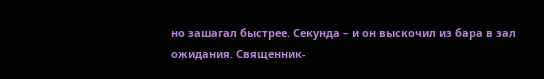но зашагал быстрее. Секунда – и он выскочил из бара в зал ожидания. Священник-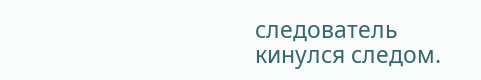следователь кинулся следом.